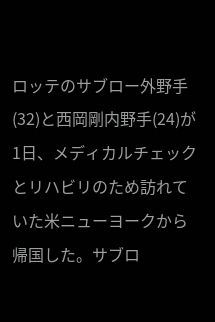ロッテのサブロー外野手(32)と西岡剛内野手(24)が1日、メディカルチェックとリハビリのため訪れていた米ニューヨークから帰国した。サブロ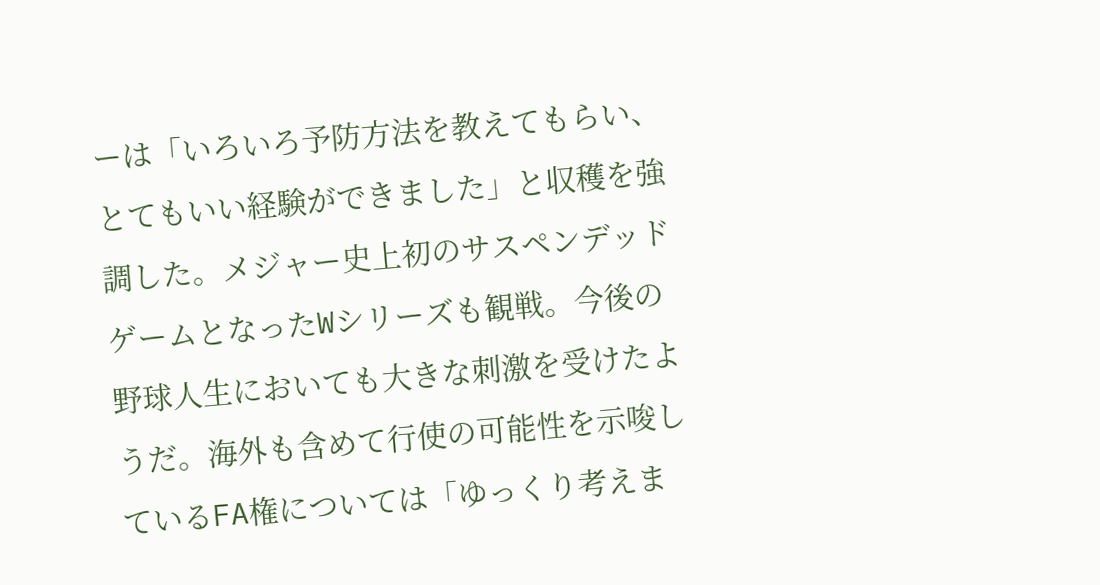ーは「いろいろ予防方法を教えてもらい、とてもいい経験ができました」と収穫を強調した。メジャー史上初のサスペンデッドゲームとなったWシリーズも観戦。今後の野球人生においても大きな刺激を受けたようだ。海外も含めて行使の可能性を示唆しているFA権については「ゆっくり考えま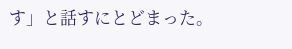す」と話すにとどまった。